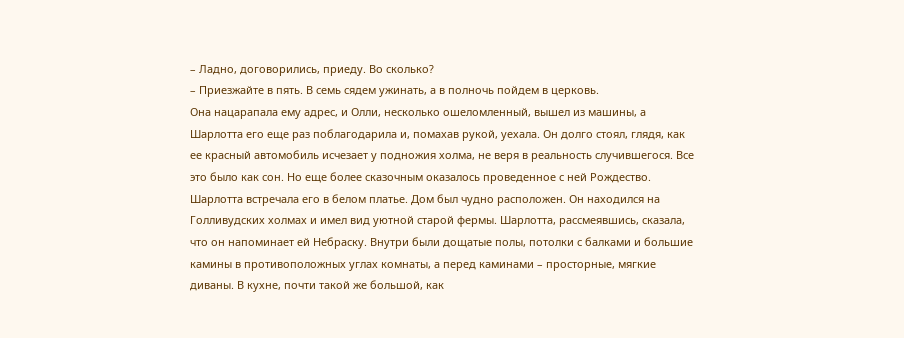– Ладно, договорились, приеду. Во сколько?
– Приезжайте в пять. В семь сядем ужинать, а в полночь пойдем в церковь.
Она нацарапала ему адрес, и Олли, несколько ошеломленный, вышел из машины, а Шарлотта его еще раз поблагодарила и, помахав рукой, уехала. Он долго стоял, глядя, как ее красный автомобиль исчезает у подножия холма, не веря в реальность случившегося. Все это было как сон. Но еще более сказочным оказалось проведенное с ней Рождество.
Шарлотта встречала его в белом платье. Дом был чудно расположен. Он находился на Голливудских холмах и имел вид уютной старой фермы. Шарлотта, рассмеявшись, сказала, что он напоминает ей Небраску. Внутри были дощатые полы, потолки с балками и большие камины в противоположных углах комнаты, а перед каминами – просторные, мягкие диваны. В кухне, почти такой же большой, как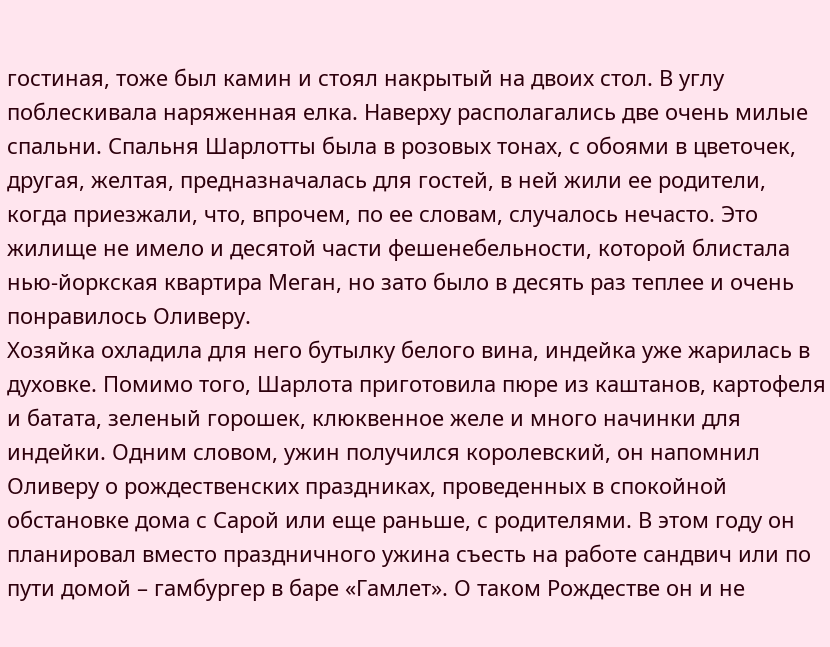гостиная, тоже был камин и стоял накрытый на двоих стол. В углу поблескивала наряженная елка. Наверху располагались две очень милые спальни. Спальня Шарлотты была в розовых тонах, с обоями в цветочек, другая, желтая, предназначалась для гостей, в ней жили ее родители, когда приезжали, что, впрочем, по ее словам, случалось нечасто. Это жилище не имело и десятой части фешенебельности, которой блистала нью-йоркская квартира Меган, но зато было в десять раз теплее и очень понравилось Оливеру.
Хозяйка охладила для него бутылку белого вина, индейка уже жарилась в духовке. Помимо того, Шарлота приготовила пюре из каштанов, картофеля и батата, зеленый горошек, клюквенное желе и много начинки для индейки. Одним словом, ужин получился королевский, он напомнил Оливеру о рождественских праздниках, проведенных в спокойной обстановке дома с Сарой или еще раньше, с родителями. В этом году он планировал вместо праздничного ужина съесть на работе сандвич или по пути домой – гамбургер в баре «Гамлет». О таком Рождестве он и не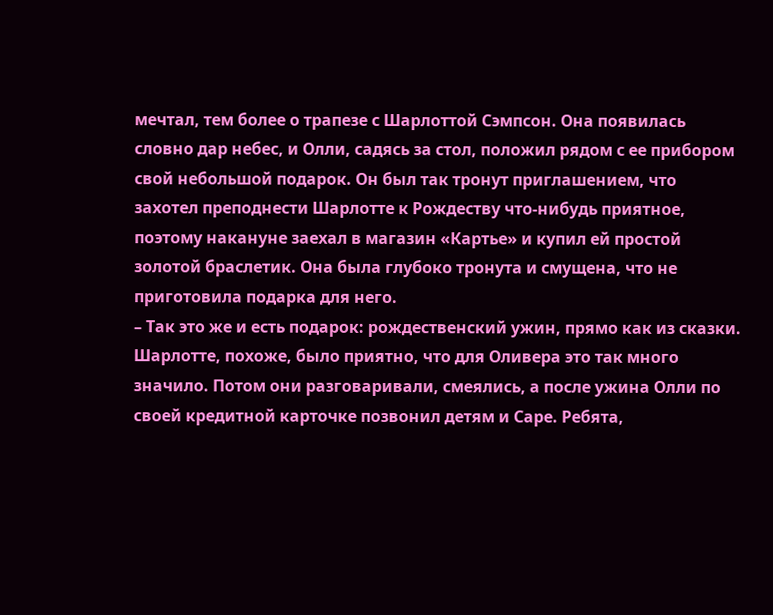мечтал, тем более о трапезе с Шарлоттой Сэмпсон. Она появилась словно дар небес, и Олли, садясь за стол, положил рядом с ее прибором свой небольшой подарок. Он был так тронут приглашением, что захотел преподнести Шарлотте к Рождеству что-нибудь приятное, поэтому накануне заехал в магазин «Картье» и купил ей простой золотой браслетик. Она была глубоко тронута и смущена, что не приготовила подарка для него.
– Так это же и есть подарок: рождественский ужин, прямо как из сказки.
Шарлотте, похоже, было приятно, что для Оливера это так много значило. Потом они разговаривали, смеялись, а после ужина Олли по своей кредитной карточке позвонил детям и Саре. Ребята,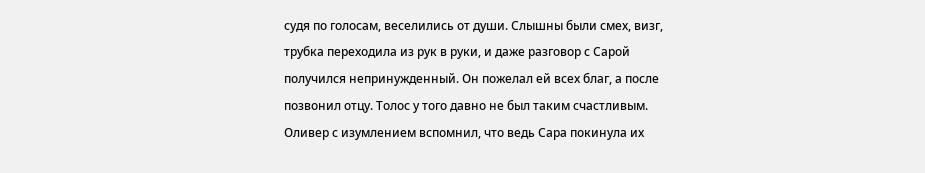судя по голосам, веселились от души. Слышны были смех, визг, трубка переходила из рук в руки, и даже разговор с Сарой получился непринужденный. Он пожелал ей всех благ, а после позвонил отцу. Толос у того давно не был таким счастливым.
Оливер с изумлением вспомнил, что ведь Сара покинула их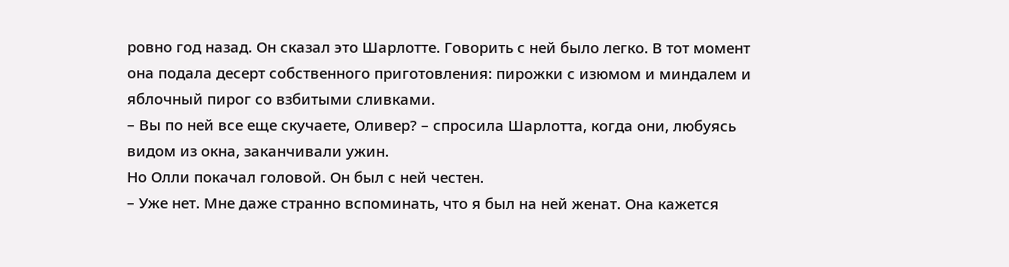ровно год назад. Он сказал это Шарлотте. Говорить с ней было легко. В тот момент она подала десерт собственного приготовления: пирожки с изюмом и миндалем и яблочный пирог со взбитыми сливками.
– Вы по ней все еще скучаете, Оливер? – спросила Шарлотта, когда они, любуясь видом из окна, заканчивали ужин.
Но Олли покачал головой. Он был с ней честен.
– Уже нет. Мне даже странно вспоминать, что я был на ней женат. Она кажется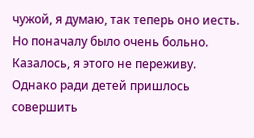чужой, я думаю, так теперь оно иесть. Но поначалу было очень больно. Казалось, я этого не переживу. Однако ради детей пришлось совершить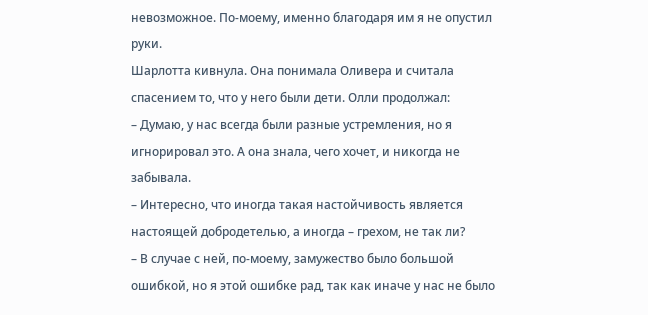невозможное. По-моему, именно благодаря им я не опустил руки.
Шарлотта кивнула. Она понимала Оливера и считала спасением то, что у него были дети. Олли продолжал:
– Думаю, у нас всегда были разные устремления, но я игнорировал это. А она знала, чего хочет, и никогда не забывала.
– Интересно, что иногда такая настойчивость является настоящей добродетелью, а иногда – грехом, не так ли?
– В случае с ней, по-моему, замужество было большой ошибкой, но я этой ошибке рад, так как иначе у нас не было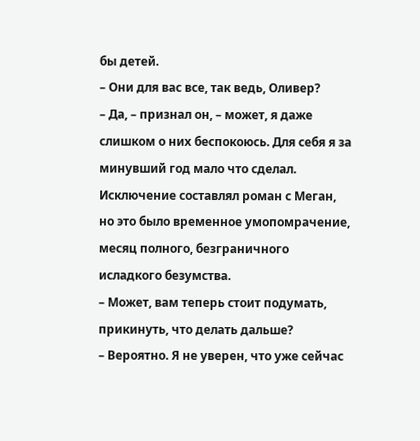бы детей.
– Они для вас все, так ведь, Оливер?
– Да, – признал он, – может, я даже слишком о них беспокоюсь. Для себя я за минувший год мало что сделал.
Исключение составлял роман с Меган, но это было временное умопомрачение, месяц полного, безграничного исладкого безумства.
– Может, вам теперь стоит подумать, прикинуть, что делать дальше?
– Вероятно. Я не уверен, что уже сейчас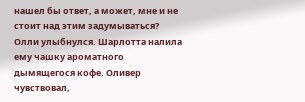нашел бы ответ, а может, мне и не стоит над этим задумываться?
Олли улыбнулся. Шарлотта налила ему чашку ароматного дымящегося кофе. Оливер чувствовал,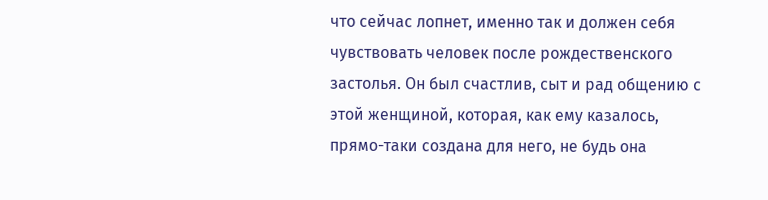что сейчас лопнет, именно так и должен себя чувствовать человек после рождественского застолья. Он был счастлив, сыт и рад общению с этой женщиной, которая, как ему казалось, прямо-таки создана для него, не будь она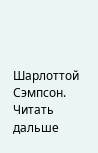Шарлоттой Сэмпсон.
Читать дальше